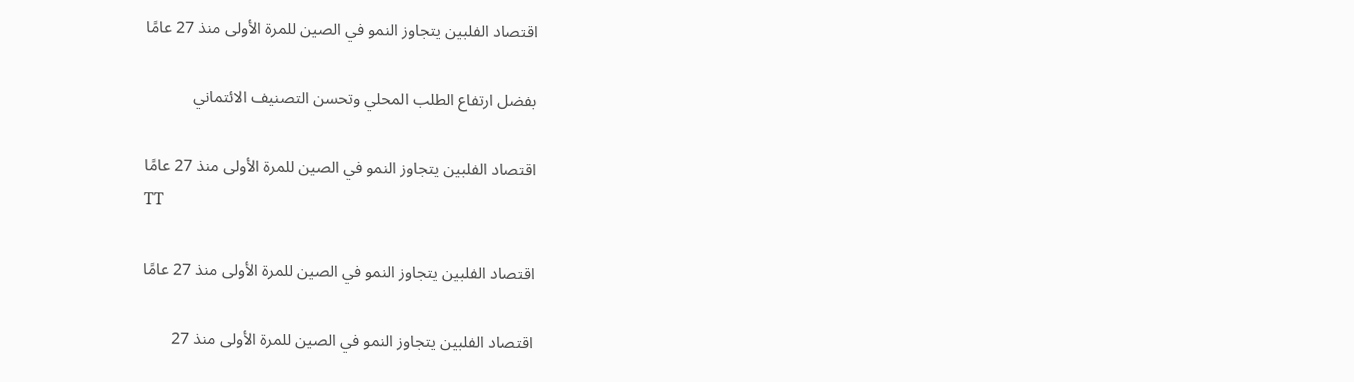اقتصاد الفلبين يتجاوز النمو في الصين للمرة الأولى منذ 27 عامًا

بفضل ارتفاع الطلب المحلي وتحسن التصنيف الائتماني

اقتصاد الفلبين يتجاوز النمو في الصين للمرة الأولى منذ 27 عامًا
TT

اقتصاد الفلبين يتجاوز النمو في الصين للمرة الأولى منذ 27 عامًا

اقتصاد الفلبين يتجاوز النمو في الصين للمرة الأولى منذ 27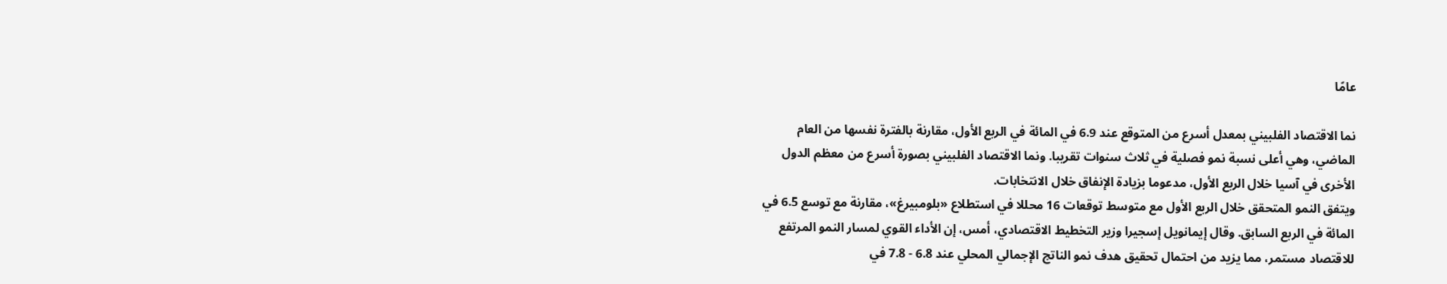عامًا

نما الاقتصاد الفلبيني بمعدل أسرع من المتوقع عند 6.9 في المائة في الربع الأول، مقارنة بالفترة نفسها من العام الماضي، وهي أعلى نسبة نمو فصلية في ثلاث سنوات تقريبا. ونما الاقتصاد الفلبيني بصورة أسرع من معظم الدول الأخرى في آسيا خلال الربع الأول، مدعوما بزيادة الإنفاق خلال الانتخابات.
ويتفق النمو المتحقق خلال الربع الأول مع متوسط توقعات 16 محللا في استطلاع «بلومبيرغ»، مقارنة مع توسع 6.5 في المائة في الربع السابق. وقال إيمانويل إسجيرا وزير التخطيط الاقتصادي، أمس، إن الأداء القوي لمسار النمو المرتفع للاقتصاد مستمر، مما يزيد من احتمال تحقيق هدف نمو الناتج الإجمالي المحلي عند 6.8 - 7.8 في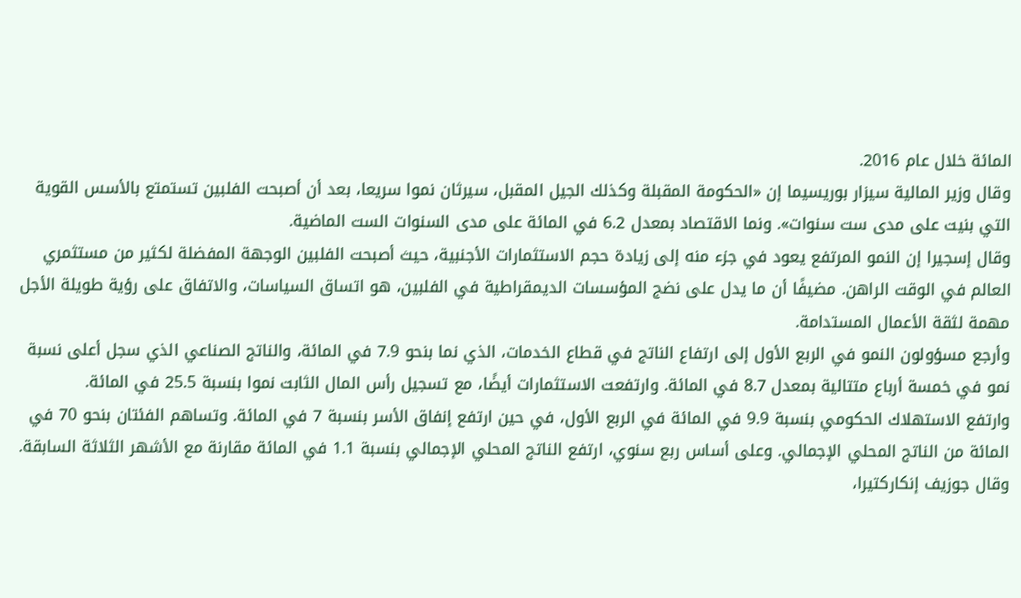المائة خلال عام 2016.
وقال وزير المالية سيزار بوريسيما إن «الحكومة المقبلة وكذلك الجيل المقبل، سيرثان نموا سريعا، بعد أن أصبحت الفلبين تستمتع بالأسس القوية التي بنيت على مدى ست سنوات». ونما الاقتصاد بمعدل 6.2 في المائة على مدى السنوات الست الماضية.
وقال إسجيرا إن النمو المرتفع يعود في جزء منه إلى زيادة حجم الاستثمارات الأجنبية، حيث أصبحت الفلبين الوجهة المفضلة لكثير من مستثمري العالم في الوقت الراهن. مضيفًا أن ما يدل على نضج المؤسسات الديمقراطية في الفلبين، هو اتساق السياسات، والاتفاق على رؤية طويلة الأجل مهمة لثقة الأعمال المستدامة.
وأرجع مسؤولون النمو في الربع الأول إلى ارتفاع الناتج في قطاع الخدمات، الذي نما بنحو 7.9 في المائة، والناتج الصناعي الذي سجل أعلى نسبة نمو في خمسة أرباع متتالية بمعدل 8.7 في المائة. وارتفعت الاستثمارات أيضًا، مع تسجيل رأس المال الثابت نموا بنسبة 25.5 في المائة.
وارتفع الاستهلاك الحكومي بنسبة 9.9 في المائة في الربع الأول، في حين ارتفع إنفاق الأسر بنسبة 7 في المائة. وتساهم الفئتان بنحو 70 في المائة من الناتج المحلي الإجمالي. وعلى أساس ربع سنوي، ارتفع الناتج المحلي الإجمالي بنسبة 1.1 في المائة مقارنة مع الأشهر الثلاثة السابقة.
وقال جوزيف إنكاركتيرا،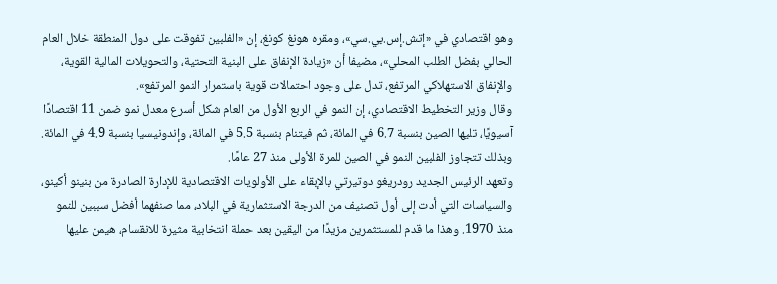وهو اقتصادي في «إتش.إس.بي.سي»، ومقره هونغ كونغ، إن «الفلبين تفوقت على دول المنطقة خلال العام الحالي بفضل الطلب المحلي»، مضيفا أن «زيادة الإنفاق على البنية التحتية، والتحويلات المالية القوية، والإنفاق الاستهلاكي المرتفع، تدل على وجود احتمالات قوية باستمرار النمو المرتفع».
وقال وزير التخطيط الاقتصادي، إن النمو في الربع الأول من العام شكل أسرع معدل نمو ضمن 11 اقتصادًا آسيويًا، تليها الصين بنسبة 6.7 في المائة، ثم فيتنام بنسبة 5.5 في المائة، وإندونيسيا بنسبة 4.9 في المائة. وبذلك تتجاوز الفلبين النمو في الصين للمرة الأولى منذ 27 عامًا.
وتعهد الرئيس الجديد رودريغو دوتيرتي بالإبقاء على الأولويات الاقتصادية للإدارة الصادرة من بنينو أكينو، والسياسات التي أدت إلى أول تصنيف من الدرجة الاستثمارية في البلاد، مما صنفهما أفضل سببين للنمو منذ 1970. وهذا ما قدم للمستثمرين مزيدًا من اليقين بعد حملة انتخابية مثيرة للانقسام، هيمن عليها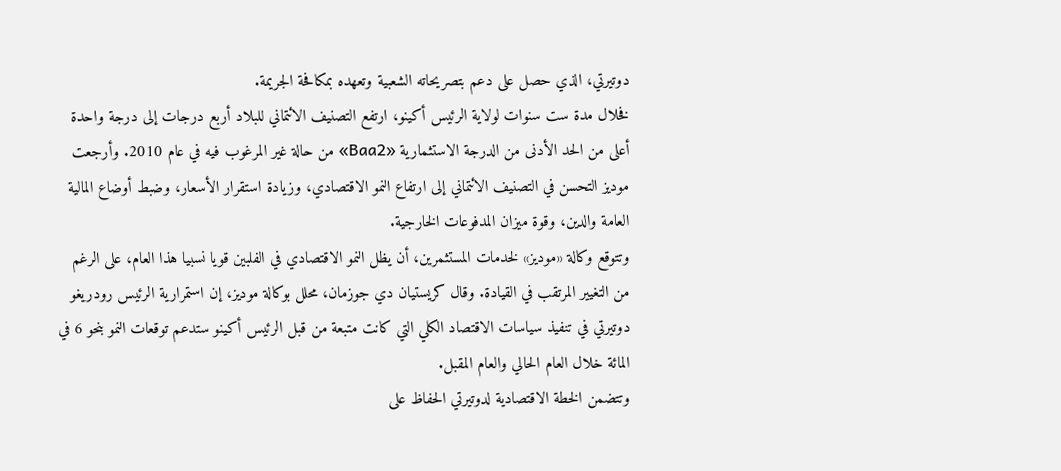دوتيرتي، الذي حصل على دعم بتصريحاته الشعبية وتعهده بمكافحة الجريمة.
فخلال مدة ست سنوات لولاية الرئيس أكينو، ارتفع التصنيف الائتماني للبلاد أربع درجات إلى درجة واحدة أعلى من الحد الأدنى من الدرجة الاستثمارية «Baa2» من حالة غير المرغوب فيه في عام 2010. وأرجعت موديز التحسن في التصنيف الائتماني إلى ارتفاع النمو الاقتصادي، وزيادة استقرار الأسعار، وضبط أوضاع المالية العامة والدين، وقوة ميزان المدفوعات الخارجية.
وتتوقع وكالة «موديز» لخدمات المستثمرين، أن يظل النمو الاقتصادي في الفلبين قويا نسبيا هذا العام، على الرغم من التغيير المرتقب في القيادة. وقال كريستيان دي جوزمان، محلل بوكالة موديز، إن استمرارية الرئيس رودريغو دوتيرتي في تنفيذ سياسات الاقتصاد الكلي التي كانت متبعة من قبل الرئيس أكينو ستدعم توقعات النمو بنحو 6 في المائة خلال العام الحالي والعام المقبل.
وتتضمن الخطة الاقتصادية لدوتيرتي الحفاظ على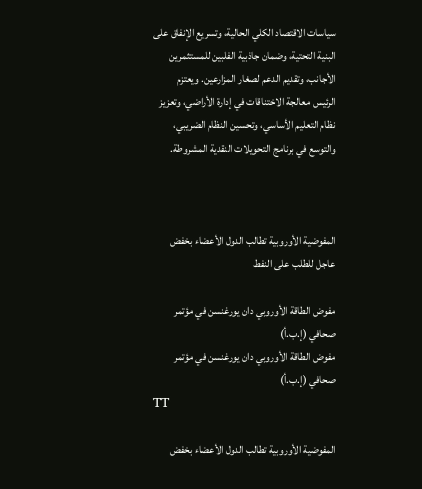سياسات الاقتصاد الكلي الحالية، وتسريع الإنفاق على البنية التحتية، وضمان جاذبية الفلبين للمستثمرين الأجانب، وتقديم الدعم لصغار المزارعين. ويعتزم الرئيس معالجة الاختناقات في إدارة الأراضي، وتعزيز نظام التعليم الأساسي، وتحسين النظام الضريبي، والتوسع في برنامج التحويلات النقدية المشروطة.



المفوضية الأوروبية تطالب الدول الأعضاء بخفض عاجل للطلب على النفط

مفوض الطاقة الأوروبي دان يورغنسن في مؤتمر صحافي (إ.ب.أ)
مفوض الطاقة الأوروبي دان يورغنسن في مؤتمر صحافي (إ.ب.أ)
TT

المفوضية الأوروبية تطالب الدول الأعضاء بخفض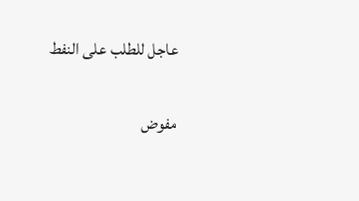عاجل للطلب على النفط

مفوض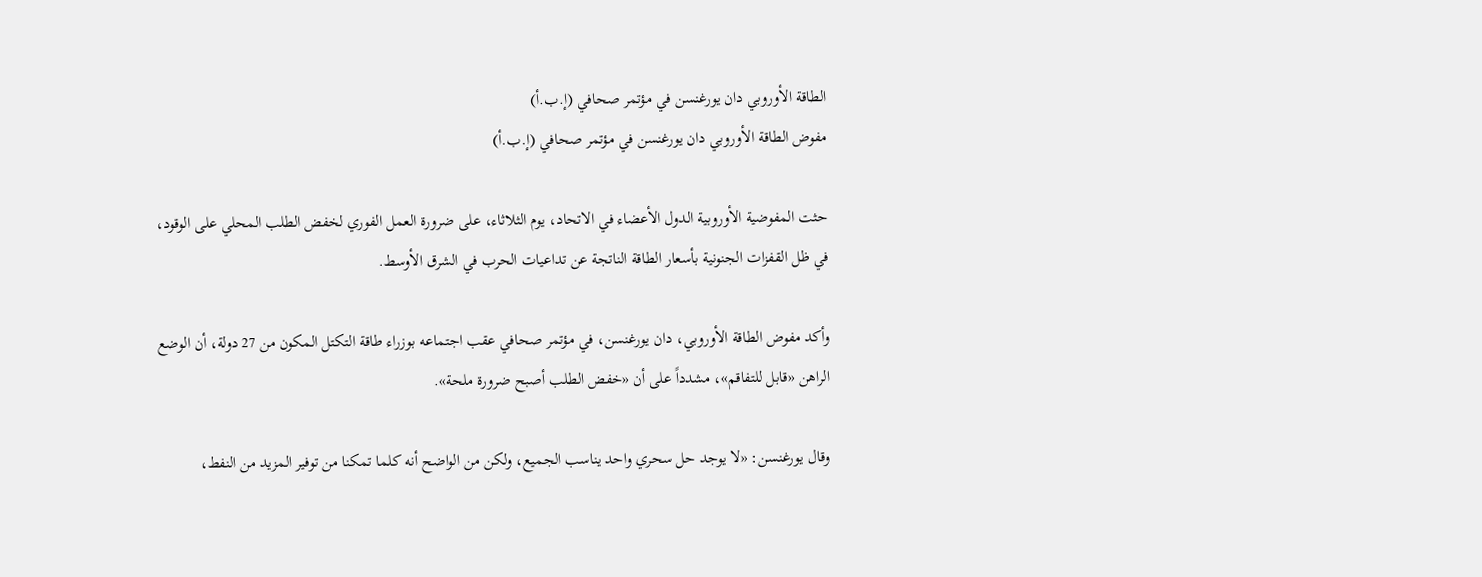الطاقة الأوروبي دان يورغنسن في مؤتمر صحافي (إ.ب.أ)
مفوض الطاقة الأوروبي دان يورغنسن في مؤتمر صحافي (إ.ب.أ)

حثت المفوضية الأوروبية الدول الأعضاء في الاتحاد، يوم الثلاثاء، على ضرورة العمل الفوري لخفض الطلب المحلي على الوقود، في ظل القفزات الجنونية بأسعار الطاقة الناتجة عن تداعيات الحرب في الشرق الأوسط.

وأكد مفوض الطاقة الأوروبي، دان يورغنسن، في مؤتمر صحافي عقب اجتماعه بوزراء طاقة التكتل المكون من 27 دولة، أن الوضع الراهن «قابل للتفاقم»، مشدداً على أن «خفض الطلب أصبح ضرورة ملحة».

وقال يورغنسن: «لا يوجد حل سحري واحد يناسب الجميع، ولكن من الواضح أنه كلما تمكنا من توفير المزيد من النفط،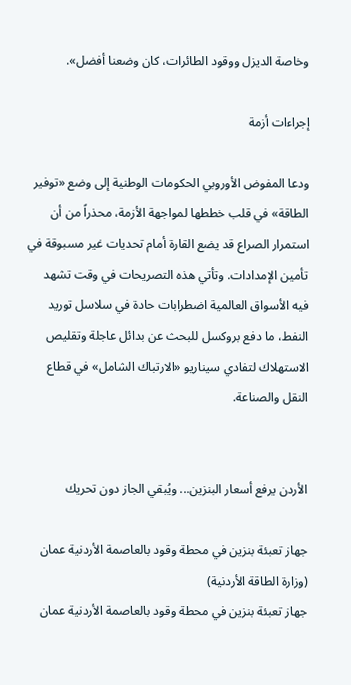وخاصة الديزل ووقود الطائرات، كان وضعنا أفضل».

إجراءات أزمة

ودعا المفوض الأوروبي الحكومات الوطنية إلى وضع «توفير الطاقة» في قلب خططها لمواجهة الأزمة، محذراً من أن استمرار الصراع قد يضع القارة أمام تحديات غير مسبوقة في تأمين الإمدادات. وتأتي هذه التصريحات في وقت تشهد فيه الأسواق العالمية اضطرابات حادة في سلاسل توريد النفط، ما دفع بروكسل للبحث عن بدائل عاجلة وتقليص الاستهلاك لتفادي سيناريو «الارتباك الشامل» في قطاع النقل والصناعة.


الأردن يرفع أسعار البنزين... ويُبقي الجاز دون تحريك

جهاز تعبئة بنزين في محطة وقود بالعاصمة الأردنية عمان (وزارة الطاقة الأردنية)
جهاز تعبئة بنزين في محطة وقود بالعاصمة الأردنية عمان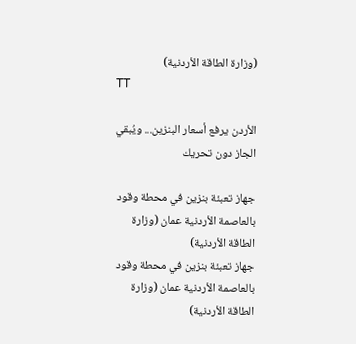(وزارة الطاقة الأردنية)
TT

الأردن يرفع أسعار البنزين... ويُبقي الجاز دون تحريك

جهاز تعبئة بنزين في محطة وقود بالعاصمة الأردنية عمان (وزارة الطاقة الأردنية)
جهاز تعبئة بنزين في محطة وقود بالعاصمة الأردنية عمان (وزارة الطاقة الأردنية)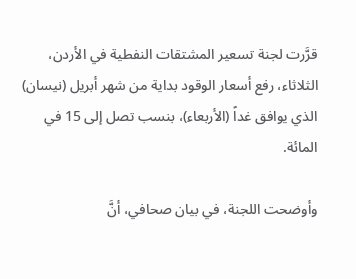قرَّرت لجنة تسعير المشتقات النفطية في الأردن، الثلاثاء، رفع أسعار الوقود بداية من شهر أبريل (نيسان) الذي يوافق غداً (الأربعاء)، بنسب تصل إلى 15 في المائة.

وأوضحت اللجنة، في بيان صحافي، أنَّ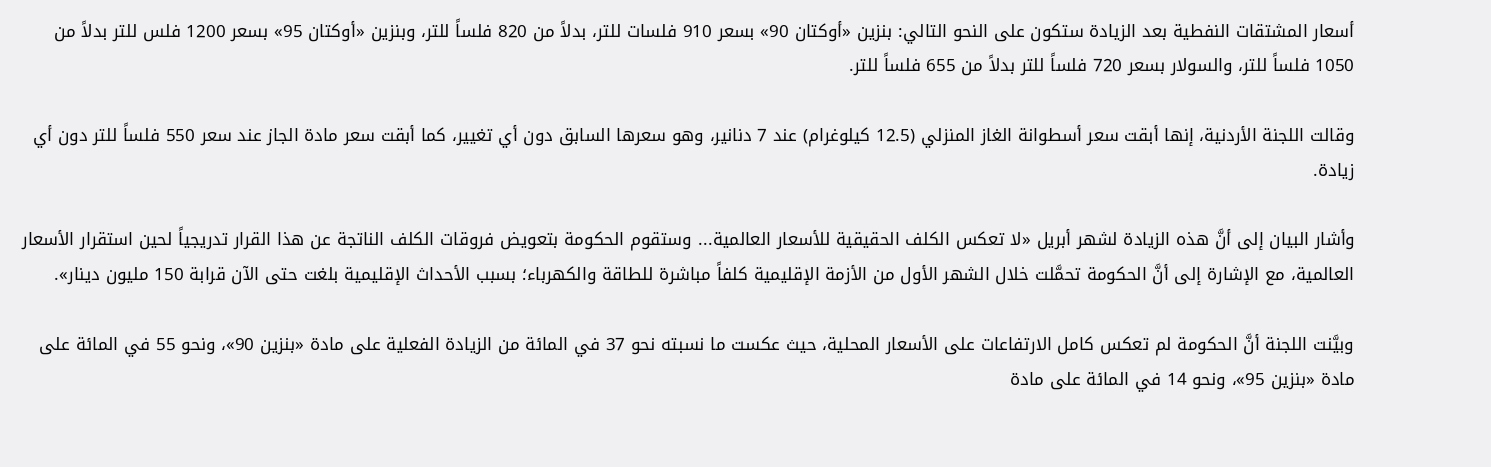أسعار المشتقات النفطية بعد الزيادة ستكون على النحو التالي: بنزين «أوكتان 90» بسعر 910 فلسات للتر، بدلاً من 820 فلساً للتر، وبنزين «أوكتان 95» بسعر 1200 فلس للتر بدلاً من 1050 فلساً للتر، والسولار بسعر 720 فلساً للتر بدلاً من 655 فلساً للتر.

وقالت اللجنة الأردنية، إنها أبقت سعر أسطوانة الغاز المنزلي (12.5 كيلوغرام) عند 7 دنانير، وهو سعرها السابق دون أي تغيير، كما أبقت سعر مادة الجاز عند سعر 550 فلساً للتر دون أي زيادة.

وأشار البيان إلى أنَّ هذه الزيادة لشهر أبريل «لا تعكس الكلف الحقيقية للأسعار العالمية... وستقوم الحكومة بتعويض فروقات الكلف الناتجة عن هذا القرار تدريجياً لحين استقرار الأسعار العالمية، مع الإشارة إلى أنَّ الحكومة تحمَّلت خلال الشهر الأول من الأزمة الإقليمية كلفاً مباشرة للطاقة والكهرباء؛ بسبب الأحداث الإقليمية بلغت حتى الآن قرابة 150 مليون دينار».

وبيَّنت اللجنة أنَّ الحكومة لم تعكس كامل الارتفاعات على الأسعار المحلية، حيث عكست ما نسبته نحو 37 في المائة من الزيادة الفعلية على مادة «بنزين 90»، ونحو 55 في المائة على مادة «بنزين 95»، ونحو 14 في المائة على مادة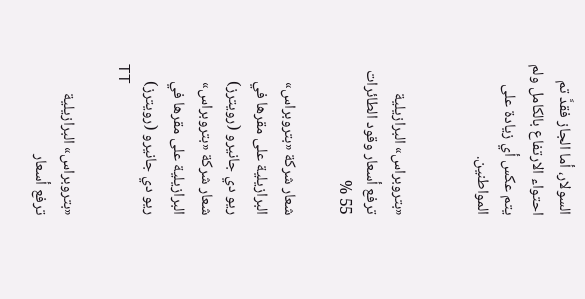السولار، أما الجاز فقدَّ تم احتواء الارتفاع بالكامل ولم يتم عكس أي زيادة على المواطنين.


«بتروبراس» البرازيلية ترفع أسعار وقود الطائرات 55 %

شعار شركة «بتروبراس» البرازيلية على مقرها في ريو دي جانيرو (رويترز)
شعار شركة «بتروبراس» البرازيلية على مقرها في ريو دي جانيرو (رويترز)
TT

«بتروبراس» البرازيلية ترفع أسعار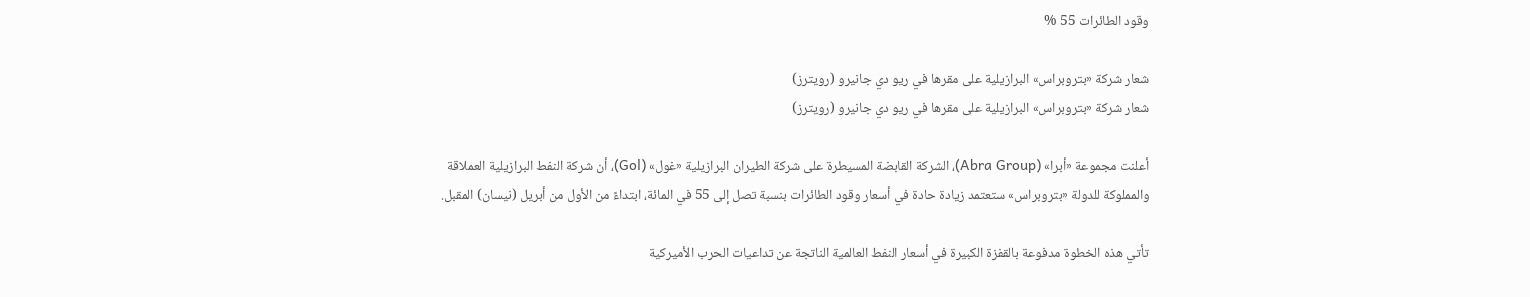وقود الطائرات 55 %

شعار شركة «بتروبراس» البرازيلية على مقرها في ريو دي جانيرو (رويترز)
شعار شركة «بتروبراس» البرازيلية على مقرها في ريو دي جانيرو (رويترز)

أعلنت مجموعة «أبرا» (Abra Group)، الشركة القابضة المسيطرة على شركة الطيران البرازيلية «غول» (Gol)، أن شركة النفط البرازيلية العملاقة والمملوكة للدولة «بتروبراس» ستعتمد زيادة حادة في أسعار وقود الطائرات بنسبة تصل إلى 55 في المائة، ابتداءً من الأول من أبريل (نيسان) المقبل.

تأتي هذه الخطوة مدفوعة بالقفزة الكبيرة في أسعار النفط العالمية الناتجة عن تداعيات الحرب الأميركية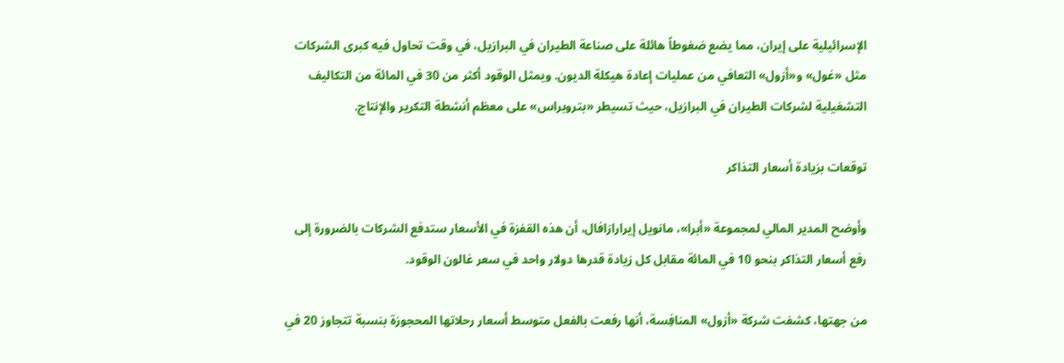الإسرائيلية على إيران، مما يضع ضغوطاً هائلة على صناعة الطيران في البرازيل، في وقت تحاول فيه كبرى الشركات مثل «غول» و«أزول» التعافي من عمليات إعادة هيكلة الديون. ويمثل الوقود أكثر من 30 في المائة من التكاليف التشغيلية لشركات الطيران في البرازيل، حيث تسيطر «بتروبراس» على معظم أنشطة التكرير والإنتاج.

توقعات بزيادة أسعار التذاكر

وأوضح المدير المالي لمجموعة «أبرا»، مانويل إيرارازافال، أن هذه القفزة في الأسعار ستدفع الشركات بالضرورة إلى رفع أسعار التذاكر بنحو 10 في المائة مقابل كل زيادة قدرها دولار واحد في سعر غالون الوقود.

من جهتها، كشفت شركة «أزول» المنافِسة، أنها رفعت بالفعل متوسط أسعار رحلاتها المحجوزة بنسبة تتجاوز 20 في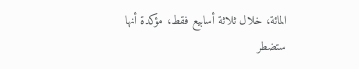المائة، خلال ثلاثة أسابيع فقط، مؤكدة أنها ستضطر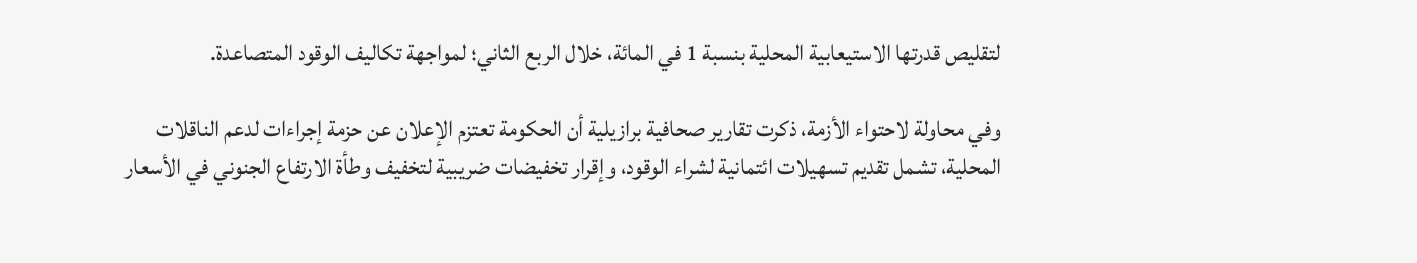لتقليص قدرتها الاستيعابية المحلية بنسبة 1 في المائة، خلال الربع الثاني؛ لمواجهة تكاليف الوقود المتصاعدة.

وفي محاولة لاحتواء الأزمة، ذكرت تقارير صحافية برازيلية أن الحكومة تعتزم الإعلان عن حزمة إجراءات لدعم الناقلات المحلية، تشمل تقديم تسهيلات ائتمانية لشراء الوقود، وإقرار تخفيضات ضريبية لتخفيف وطأة الارتفاع الجنوني في الأسعار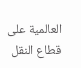العالمية على قطاع النقل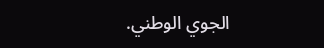الجوي الوطني.